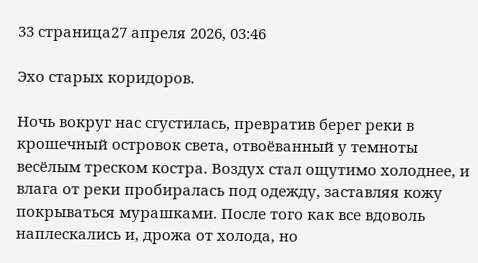33 страница27 апреля 2026, 03:46

Эхо старых коридоров.

Ночь вокруг нас сгустилась, превратив берег реки в крошечный островок света, отвоёванный у темноты весёлым треском костра. Воздух стал ощутимо холоднее, и влага от реки пробиралась под одежду, заставляя кожу покрываться мурашками. После того как все вдоволь наплескались и, дрожа от холода, но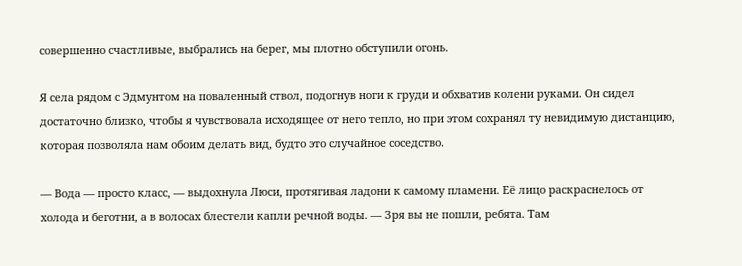совершенно счастливые, выбрались на берег, мы плотно обступили огонь.

Я села рядом с Эдмунтом на поваленный ствол, подогнув ноги к груди и обхватив колени руками. Он сидел достаточно близко, чтобы я чувствовала исходящее от него тепло, но при этом сохранял ту невидимую дистанцию, которая позволяла нам обоим делать вид, будто это случайное соседство.

— Вода — просто класс, — выдохнула Люси, протягивая ладони к самому пламени. Её лицо раскраснелось от холода и беготни, а в волосах блестели капли речной воды. — Зря вы не пошли, ребята. Там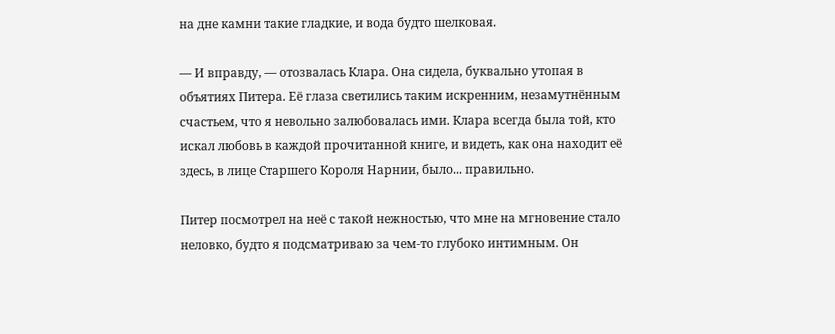на дне камни такие гладкие, и вода будто шелковая.

— И вправду, — отозвалась Клара. Она сидела, буквально утопая в объятиях Питера. Её глаза светились таким искренним, незамутнённым счастьем, что я невольно залюбовалась ими. Клара всегда была той, кто искал любовь в каждой прочитанной книге, и видеть, как она находит её здесь, в лице Старшего Короля Нарнии, было... правильно.

Питер посмотрел на неё с такой нежностью, что мне на мгновение стало неловко, будто я подсматриваю за чем-то глубоко интимным. Он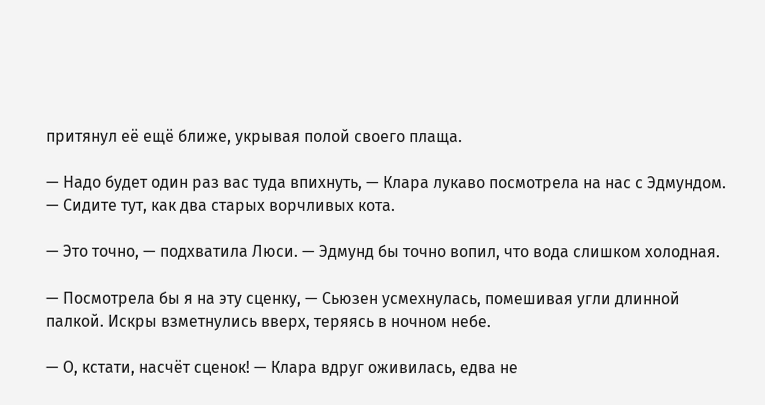притянул её ещё ближе, укрывая полой своего плаща.

— Надо будет один раз вас туда впихнуть, — Клара лукаво посмотрела на нас с Эдмундом. — Сидите тут, как два старых ворчливых кота.

— Это точно, — подхватила Люси. — Эдмунд бы точно вопил, что вода слишком холодная.

— Посмотрела бы я на эту сценку, — Сьюзен усмехнулась, помешивая угли длинной палкой. Искры взметнулись вверх, теряясь в ночном небе.

— О, кстати, насчёт сценок! — Клара вдруг оживилась, едва не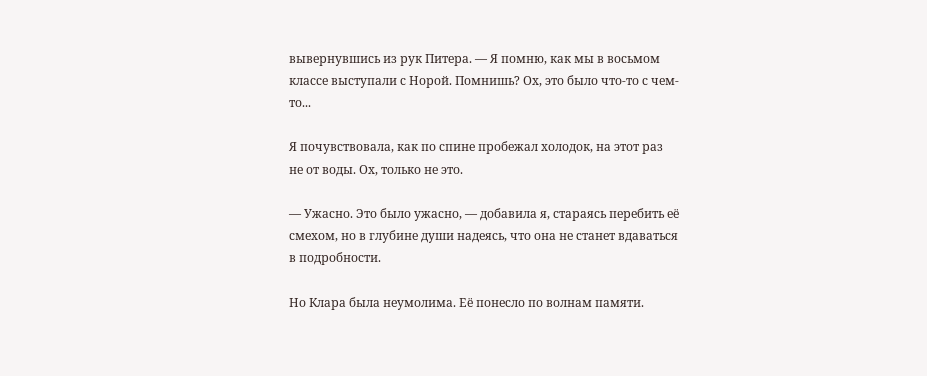вывернувшись из рук Питера. — Я помню, как мы в восьмом классе выступали с Норой. Помнишь? Ох, это было что-то с чем-то...

Я почувствовала, как по спине пробежал холодок, на этот раз не от воды. Ох, только не это.

— Ужасно. Это было ужасно, — добавила я, стараясь перебить её смехом, но в глубине души надеясь, что она не станет вдаваться в подробности.

Но Клара была неумолима. Её понесло по волнам памяти.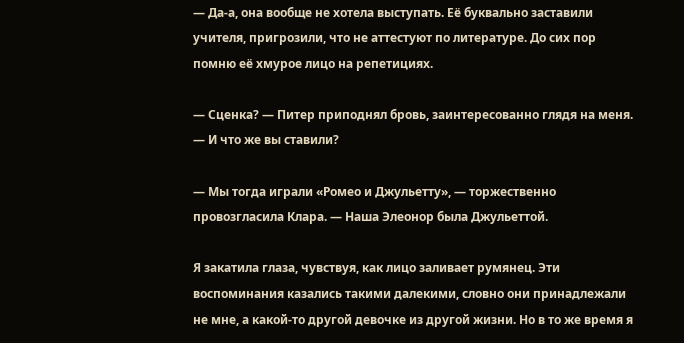— Да-а, она вообще не хотела выступать. Её буквально заставили учителя, пригрозили, что не аттестуют по литературе. До сих пор помню её хмурое лицо на репетициях.

— Сценка? — Питер приподнял бровь, заинтересованно глядя на меня. — И что же вы ставили?

— Мы тогда играли «Ромео и Джульетту», — торжественно провозгласила Клара. — Наша Элеонор была Джульеттой.

Я закатила глаза, чувствуя, как лицо заливает румянец. Эти воспоминания казались такими далекими, словно они принадлежали не мне, а какой-то другой девочке из другой жизни. Но в то же время я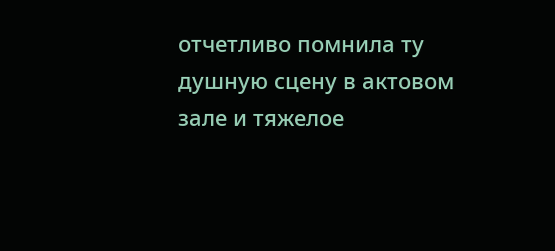отчетливо помнила ту душную сцену в актовом зале и тяжелое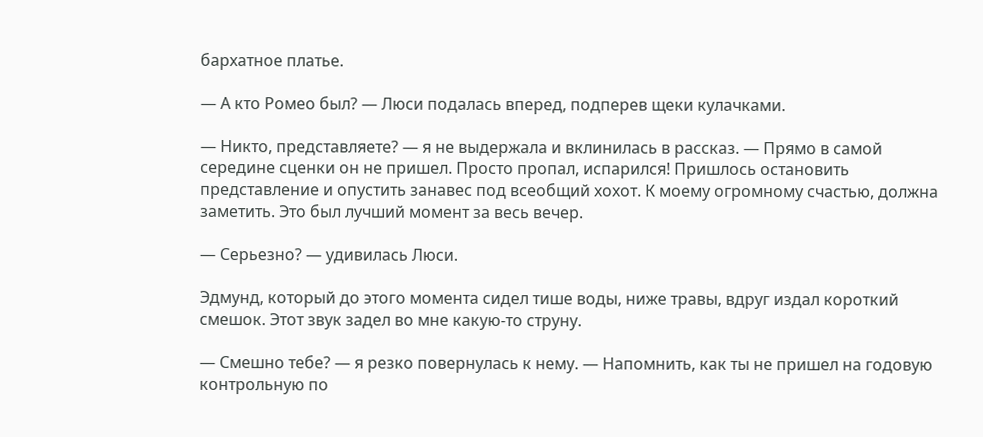бархатное платье.

— А кто Ромео был? — Люси подалась вперед, подперев щеки кулачками.

— Никто, представляете? — я не выдержала и вклинилась в рассказ. — Прямо в самой середине сценки он не пришел. Просто пропал, испарился! Пришлось остановить представление и опустить занавес под всеобщий хохот. К моему огромному счастью, должна заметить. Это был лучший момент за весь вечер.

— Серьезно? — удивилась Люси.

Эдмунд, который до этого момента сидел тише воды, ниже травы, вдруг издал короткий смешок. Этот звук задел во мне какую-то струну.

— Смешно тебе? — я резко повернулась к нему. — Напомнить, как ты не пришел на годовую контрольную по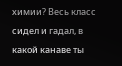химии? Весь класс сидел и гадал, в какой канаве ты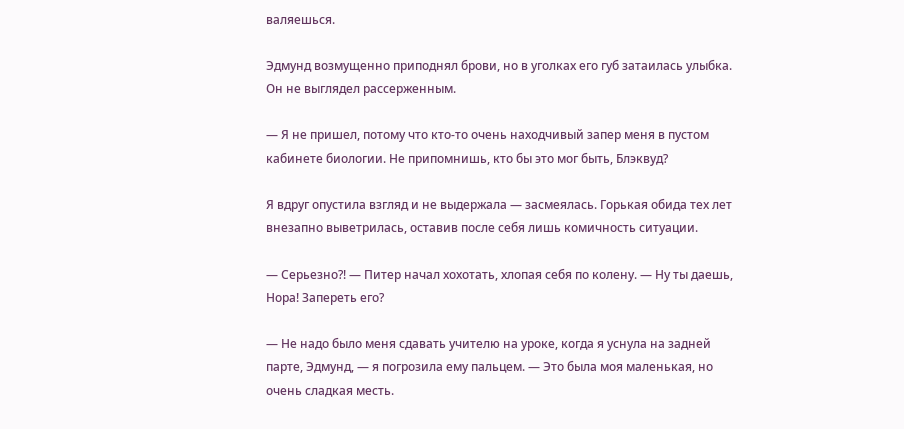валяешься.

Эдмунд возмущенно приподнял брови, но в уголках его губ затаилась улыбка. Он не выглядел рассерженным.

— Я не пришел, потому что кто-то очень находчивый запер меня в пустом кабинете биологии. Не припомнишь, кто бы это мог быть, Блэквуд?

Я вдруг опустила взгляд и не выдержала — засмеялась. Горькая обида тех лет внезапно выветрилась, оставив после себя лишь комичность ситуации.

— Серьезно?! — Питер начал хохотать, хлопая себя по колену. — Ну ты даешь, Нора! Запереть его?

— Не надо было меня сдавать учителю на уроке, когда я уснула на задней парте, Эдмунд, — я погрозила ему пальцем. — Это была моя маленькая, но очень сладкая месть.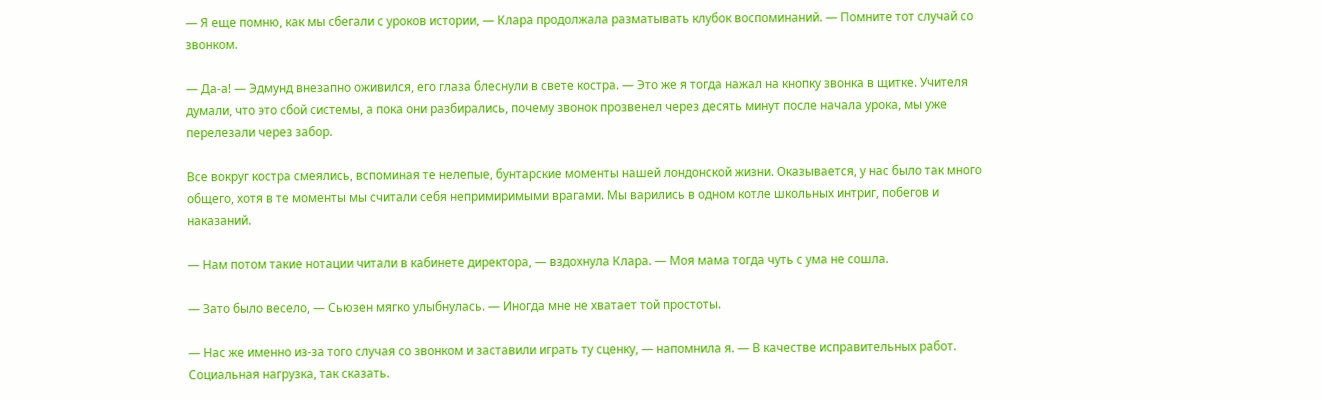— Я еще помню, как мы сбегали с уроков истории, — Клара продолжала разматывать клубок воспоминаний. — Помните тот случай со звонком.

— Да-а! — Эдмунд внезапно оживился, его глаза блеснули в свете костра. — Это же я тогда нажал на кнопку звонка в щитке. Учителя думали, что это сбой системы, а пока они разбирались, почему звонок прозвенел через десять минут после начала урока, мы уже перелезали через забор.

Все вокруг костра смеялись, вспоминая те нелепые, бунтарские моменты нашей лондонской жизни. Оказывается, у нас было так много общего, хотя в те моменты мы считали себя непримиримыми врагами. Мы варились в одном котле школьных интриг, побегов и наказаний.

— Нам потом такие нотации читали в кабинете директора, — вздохнула Клара. — Моя мама тогда чуть с ума не сошла.

— Зато было весело, — Сьюзен мягко улыбнулась. — Иногда мне не хватает той простоты.

— Нас же именно из-за того случая со звонком и заставили играть ту сценку, — напомнила я. — В качестве исправительных работ. Социальная нагрузка, так сказать.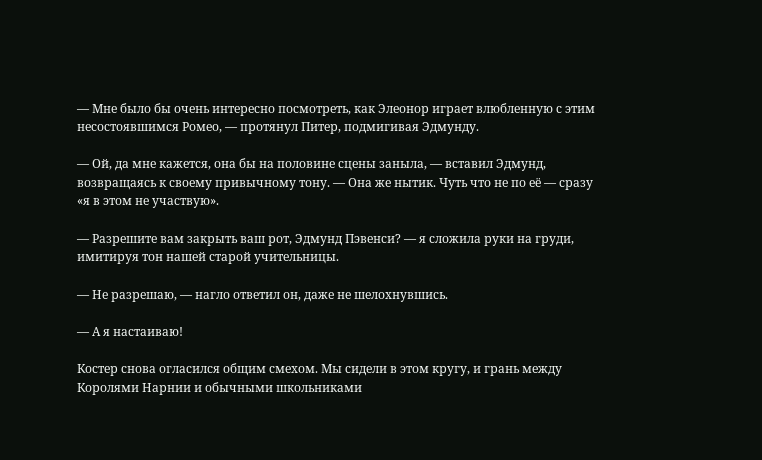— Мне было бы очень интересно посмотреть, как Элеонор играет влюбленную с этим несостоявшимся Ромео, — протянул Питер, подмигивая Эдмунду.

— Ой, да мне кажется, она бы на половине сцены заныла, — вставил Эдмунд, возвращаясь к своему привычному тону. — Она же нытик. Чуть что не по её — сразу «я в этом не участвую».

— Разрешите вам закрыть ваш рот, Эдмунд Пэвенси? — я сложила руки на груди, имитируя тон нашей старой учительницы.

— Не разрешаю, — нагло ответил он, даже не шелохнувшись.

— А я настаиваю!

Костер снова огласился общим смехом. Мы сидели в этом кругу, и грань между Королями Нарнии и обычными школьниками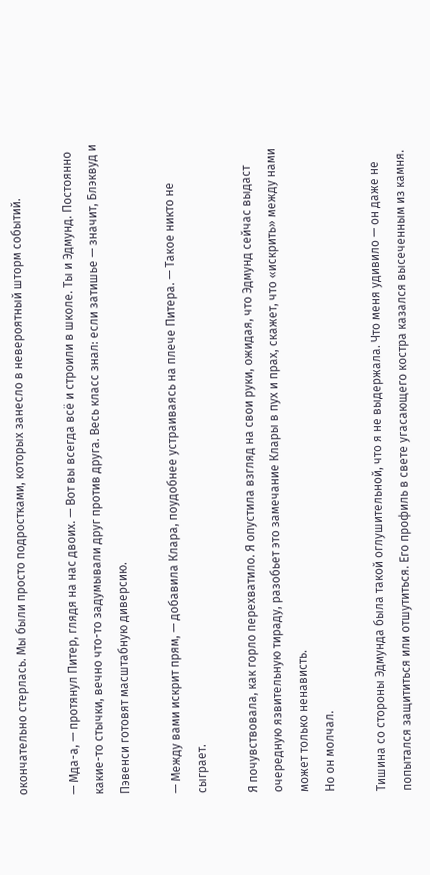окончательно стерлась. Мы были просто подростками, которых занесло в невероятный шторм событий.

— Мда-а, — протянул Питер, глядя на нас двоих. — Вот вы всегда всё и строили в школе. Ты и Эдмунд. Постоянно какие-то стычки, вечно что-то задумывали друг против друга. Весь класс знал: если затишье — значит, Блэквуд и Пэвенси готовят масштабную диверсию.

— Между вами искрит прям, — добавила Клара, поудобнее устраиваясь на плече Питера. — Такое никто не сыграет.

Я почувствовала, как горло перехватило. Я опустила взгляд на свои руки, ожидая, что Эдмунд сейчас выдаст очередную язвительную тираду, разобьет это замечание Клары в пух и прах, скажет, что «искрить» между нами может только ненависть.
Но он молчал.

Тишина со стороны Эдмунда была такой оглушительной, что я не выдержала. Что меня удивило — он даже не попытался защититься или отшутиться. Его профиль в свете угасающего костра казался высеченным из камня.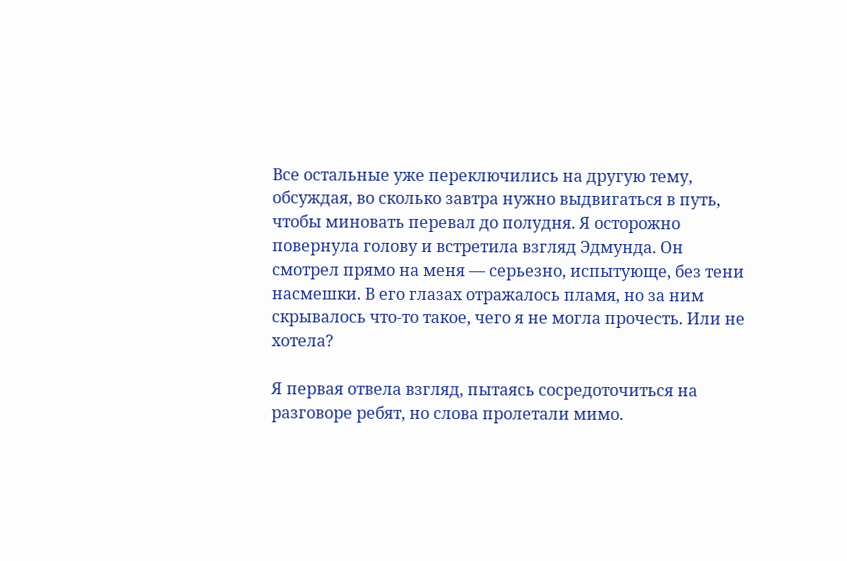Все остальные уже переключились на другую тему, обсуждая, во сколько завтра нужно выдвигаться в путь, чтобы миновать перевал до полудня. Я осторожно повернула голову и встретила взгляд Эдмунда. Он смотрел прямо на меня — серьезно, испытующе, без тени насмешки. В его глазах отражалось пламя, но за ним скрывалось что-то такое, чего я не могла прочесть. Или не хотела?

Я первая отвела взгляд, пытаясь сосредоточиться на разговоре ребят, но слова пролетали мимо.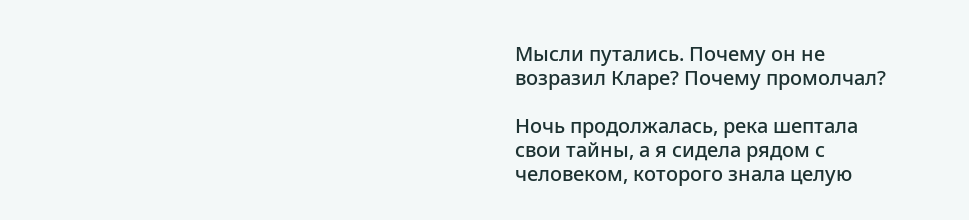Мысли путались. Почему он не возразил Кларе? Почему промолчал?

Ночь продолжалась, река шептала свои тайны, а я сидела рядом с человеком, которого знала целую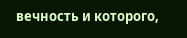вечность и которого,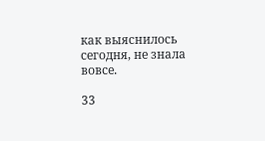как выяснилось сегодня, не знала вовсе.

33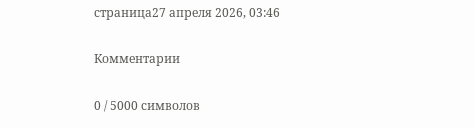страница27 апреля 2026, 03:46

Комментарии

0 / 5000 символов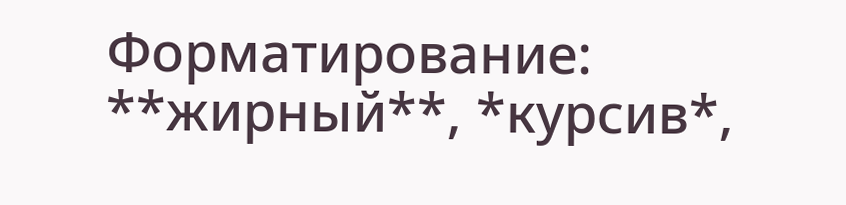Форматирование: **жирный**, *курсив*,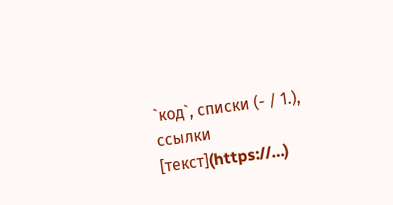`код`, списки (- / 1.), ссылки [текст](https://…)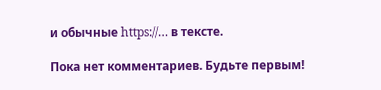и обычные https://… в тексте.

Пока нет комментариев. Будьте первым!